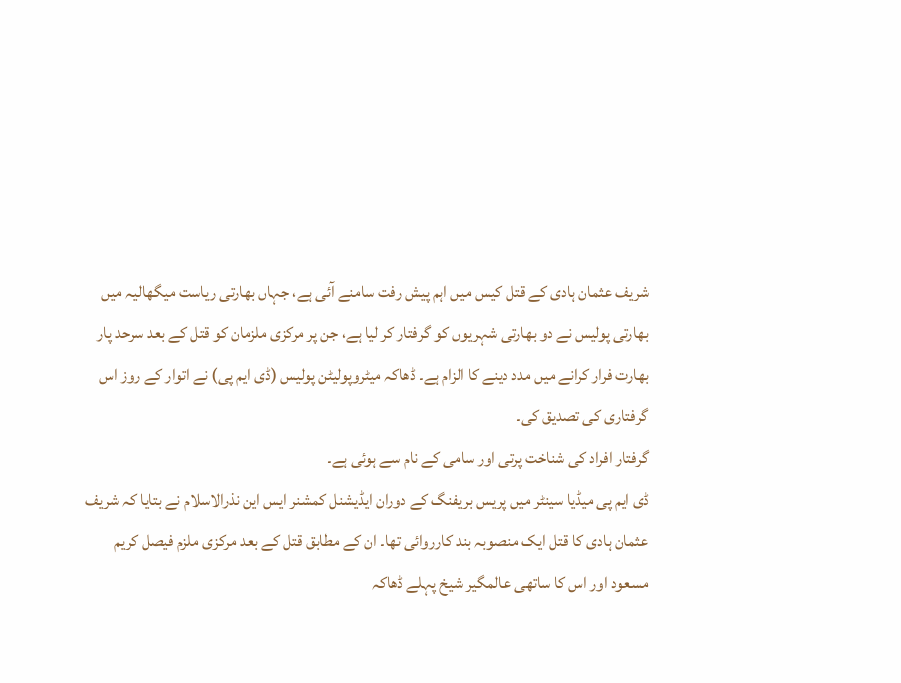شریف عثمان ہادی کے قتل کیس میں اہم پیش رفت سامنے آئی ہے، جہاں بھارتی ریاست میگھالیہ میں بھارتی پولیس نے دو بھارتی شہریوں کو گرفتار کر لیا ہے، جن پر مرکزی ملزمان کو قتل کے بعد سرحد پار بھارت فرار کرانے میں مدد دینے کا الزام ہے۔ ڈھاکہ میٹروپولیٹن پولیس (ڈی ایم پی) نے اتوار کے روز اس گرفتاری کی تصدیق کی۔
گرفتار افراد کی شناخت پرتی اور سامی کے نام سے ہوئی ہے۔
ڈی ایم پی میڈیا سینٹر میں پریس بریفنگ کے دوران ایڈیشنل کمشنر ایس این نذرالاسلام نے بتایا کہ شریف عثمان ہادی کا قتل ایک منصوبہ بند کارروائی تھا۔ ان کے مطابق قتل کے بعد مرکزی ملزم فیصل کریم مسعود اور اس کا ساتھی عالمگیر شیخ پہلے ڈھاکہ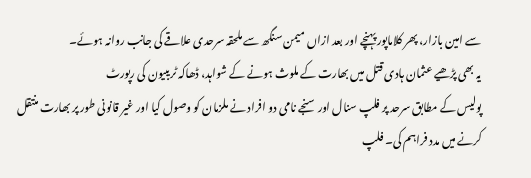سے امین بازار، پھر کلاماپور پہنچے اور بعد ازاں میمن سنگھ سے ملحقہ سرحدی علاقے کی جانب روانہ ہوئے۔
یہ بھی پڑھیے عثمان ہادی قتل میں بھارت کے ملوث ہونے کے شواہد، ڈھاکہ ٹریبیون کی رپورٹ
پولیس کے مطابق سرحد پر فلپ سنال اور سنجے نامی دو افراد نے ملزمان کو وصول کیا اور غیر قانونی طور پر بھارت منتقل کرنے میں مدد فراہم کی۔ فلپ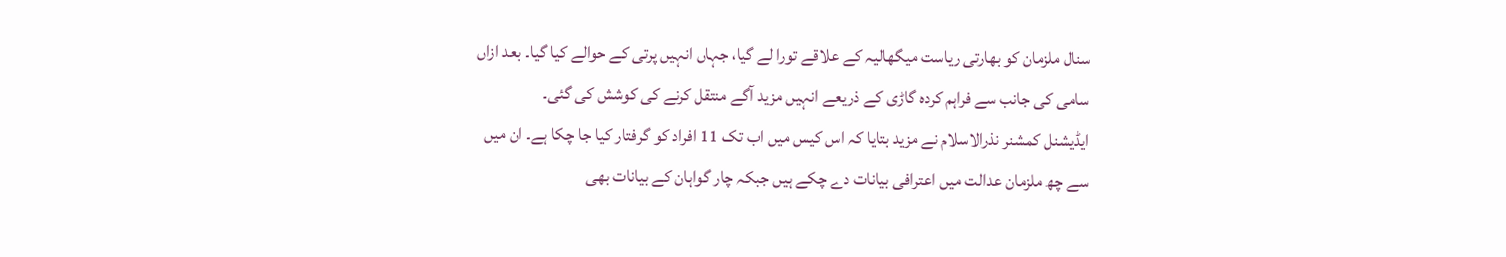سنال ملزمان کو بھارتی ریاست میگھالیہ کے علاقے تورا لے گیا، جہاں انہیں پرتی کے حوالے کیا گیا۔ بعد ازاں سامی کی جانب سے فراہم کردہ گاڑی کے ذریعے انہیں مزید آگے منتقل کرنے کی کوشش کی گئی۔
ایڈیشنل کمشنر نذرالاسلام نے مزید بتایا کہ اس کیس میں اب تک 11 افراد کو گرفتار کیا جا چکا ہے۔ ان میں سے چھ ملزمان عدالت میں اعترافی بیانات دے چکے ہیں جبکہ چار گواہان کے بیانات بھی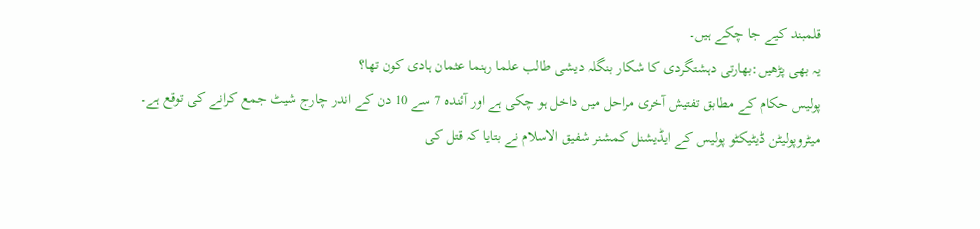قلمبند کیے جا چکے ہیں۔
یہ بھی پڑھیں:بھارتی دہشتگردی کا شکار بنگلہ دیشی طالب علما رہنما عثمان ہادی کون تھا؟
پولیس حکام کے مطابق تفتیش آخری مراحل میں داخل ہو چکی ہے اور آئندہ 7 سے 10 دن کے اندر چارج شیٹ جمع کرانے کی توقع ہے۔
میٹروپولیٹن ڈیٹیکٹو پولیس کے ایڈیشنل کمشنر شفیق الاسلام نے بتایا کہ قتل کی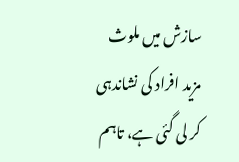سازش میں ملوث مزید افراد کی نشاندہی کر لی گئی ہے، تاہم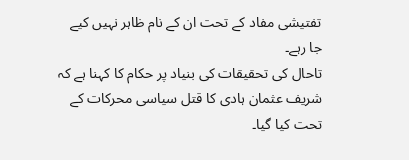تفتیشی مفاد کے تحت ان کے نام ظاہر نہیں کیے جا رہے۔
تاحال کی تحقیقات کی بنیاد پر حکام کا کہنا ہے کہ شریف عثمان ہادی کا قتل سیاسی محرکات کے تحت کیا گیا۔